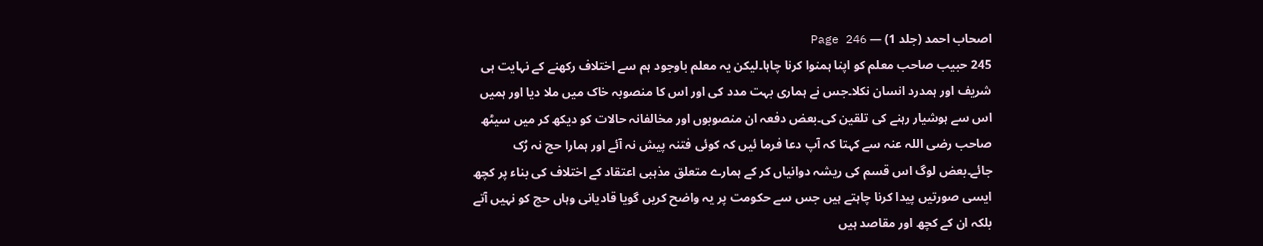اصحاب احمد (جلد 1) — Page 246
245 حبیب صاحب معلم کو اپنا ہمنوا کرنا چاہا۔لیکن یہ معلم باوجود ہم سے اختلاف رکھنے کے نہایت ہی شریف اور ہمدرد انسان نکلا۔جس نے ہماری بہت مدد کی اور اس کا منصوبہ خاک میں ملا دیا اور ہمیں اس سے ہوشیار رہنے کی تلقین کی۔بعض دفعہ ان منصوبوں اور مخالفانہ حالات کو دیکھ کر میں سیٹھ صاحب رضی اللہ عنہ سے کہتا کہ آپ دعا فرما ئیں کہ کوئی فتنہ پیش نہ آئے اور ہمارا حج نہ رُک جائے۔بعض لوگ اس قسم کی ریشہ دوانیاں کر کے ہمارے متعلق مذہبی اعتقاد کے اختلاف کی بناء پر کچھ ایسی صورتیں پیدا کرنا چاہتے ہیں جس سے حکومت پر یہ واضح کریں گویا قادیانی وہاں حج کو نہیں آتے بلکہ ان کے کچھ اور مقاصد ہیں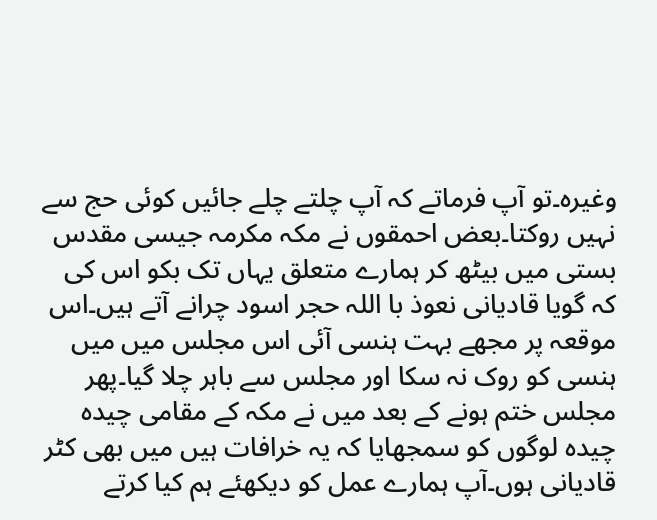وغیرہ۔تو آپ فرماتے کہ آپ چلتے چلے جائیں کوئی حج سے نہیں روکتا۔بعض احمقوں نے مکہ مکرمہ جیسی مقدس بستی میں بیٹھ کر ہمارے متعلق یہاں تک بکو اس کی کہ گویا قادیانی نعوذ با اللہ حجر اسود چرانے آتے ہیں۔اس موقعہ پر مجھے بہت ہنسی آئی اس مجلس میں میں ہنسی کو روک نہ سکا اور مجلس سے باہر چلا گیا۔پھر مجلس ختم ہونے کے بعد میں نے مکہ کے مقامی چیدہ چیدہ لوگوں کو سمجھایا کہ یہ خرافات ہیں میں بھی کٹر قادیانی ہوں۔آپ ہمارے عمل کو دیکھئے ہم کیا کرتے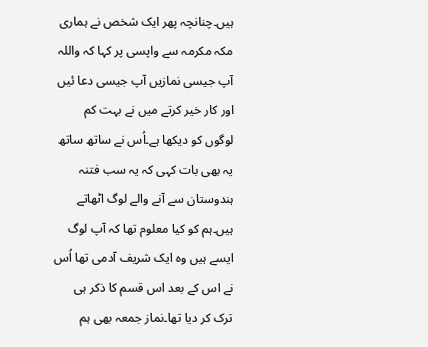ہیں۔چنانچہ پھر ایک شخص نے ہماری مکہ مکرمہ سے واپسی پر کہا کہ واللہ آپ جیسی نمازیں آپ جیسی دعا ئیں اور کار خیر کرتے میں نے بہت کم لوگوں کو دیکھا ہے۔اُس نے ساتھ ساتھ یہ بھی بات کہی کہ یہ سب فتنہ ہندوستان سے آنے والے لوگ اٹھاتے ہیں۔ہم کو کیا معلوم تھا کہ آپ لوگ ایسے ہیں وہ ایک شریف آدمی تھا اُس نے اس کے بعد اس قسم کا ذکر ہی ترک کر دیا تھا۔نماز جمعہ بھی ہم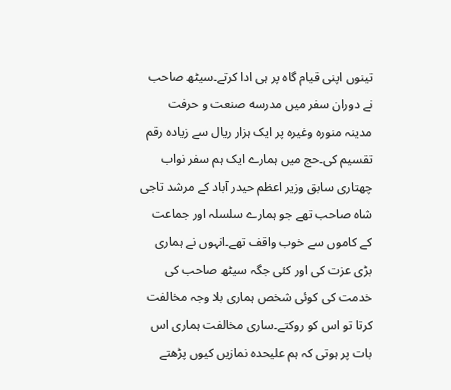تینوں اپنی قیام گاہ پر ہی ادا کرتے۔سیٹھ صاحب نے دوران سفر میں مدرسه صنعت و حرفت مدینہ منورہ وغیرہ پر ایک ہزار ریال سے زیادہ رقم تقسیم کی۔حج میں ہمارے ایک ہم سفر نواب چھتاری سابق وزیر اعظم حیدر آباد کے مرشد تاجی شاہ صاحب تھے جو ہمارے سلسلہ اور جماعت کے کاموں سے خوب واقف تھے۔انہوں نے ہماری بڑی عزت کی اور کئی جگہ سیٹھ صاحب کی خدمت کی کوئی شخص ہماری بلا وجہ مخالفت کرتا تو اس کو روکتے۔ساری مخالفت ہماری اس بات پر ہوتی کہ ہم علیحدہ نمازیں کیوں پڑھتے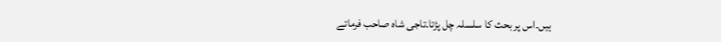ہیں۔اس پر بحث کا سلسلہ چل پڑتا۔تاجی شاہ صاحب فرماتے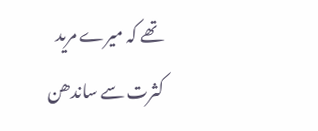تھے کہ میرے مرید کثرت سے ساندھن